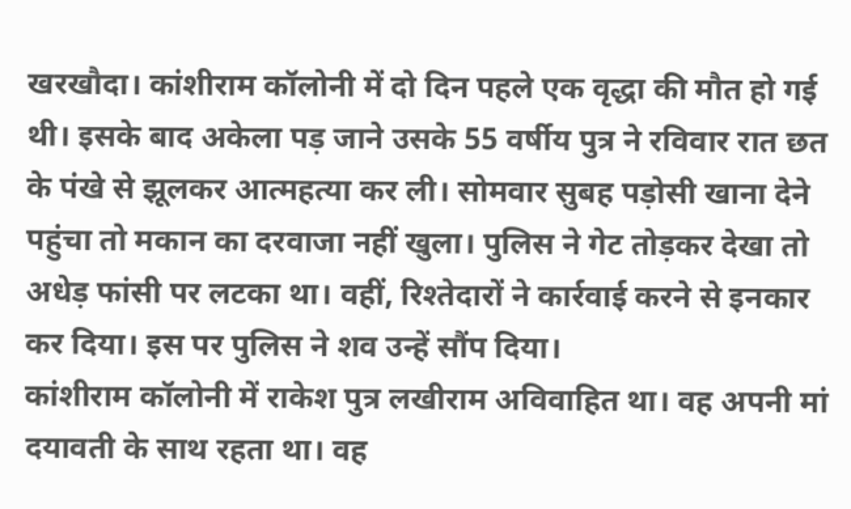खरखौदा। कांशीराम कॉलोनी में दो दिन पहले एक वृद्धा की मौत हो गई थी। इसके बाद अकेला पड़ जाने उसके 55 वर्षीय पुत्र ने रविवार रात छत के पंखे से झूलकर आत्महत्या कर ली। सोमवार सुबह पड़ोसी खाना देने पहुंचा तो मकान का दरवाजा नहीं खुला। पुलिस ने गेट तोड़कर देखा तो अधेड़ फांसी पर लटका था। वहीं, रिश्तेदारों ने कार्रवाई करने से इनकार कर दिया। इस पर पुलिस ने शव उन्हें सौंप दिया।
कांशीराम कॉलोनी में राकेश पुत्र लखीराम अविवाहित था। वह अपनी मां दयावती के साथ रहता था। वह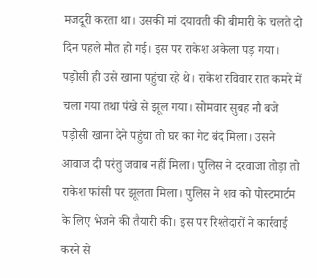मजदूरी करता था। उसकी मां दयावती की बीमारी के चलते दो दिन पहले मौत हो गई। इस पर राकेश अकेला पड़ गया। पड़ोसी ही उसे खाना पहुंचा रहे थे। राकेश रविवार रात कमरे में चला गया तथा पंखे से झूल गया। सोमवार सुबह नौ बजे पड़ोसी खाना देने पहुंचा तो घर का गेट बंद मिला। उसने आवाज दी परंतु जवाब नहीं मिला। पुलिस ने दरवाजा तोड़ा तो राकेश फांसी पर झूलता मिला। पुलिस ने शव को पोस्टमार्टम के लिए भेजने की तैयारी की। इस पर रिश्तेदारों ने कार्रवाई करने से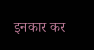इनकार कर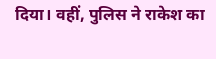दिया। वहीं, पुलिस ने राकेश का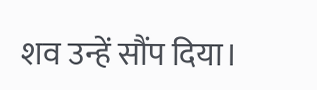शव उन्हें सौंप दिया।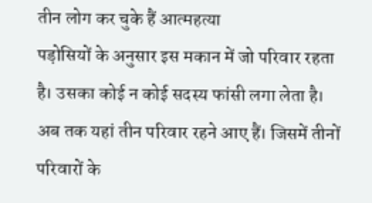तीन लोग कर चुके हैं आत्महत्या
पड़ोसियों के अनुसार इस मकान में जो परिवार रहता है। उसका कोई न कोई सदस्य फांसी लगा लेता है। अब तक यहां तीन परिवार रहने आए हैं। जिसमें तीनों परिवारों के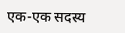एक-एक सदस्य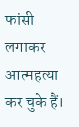फांसी लगाकर आत्महत्या कर चुके हैं।